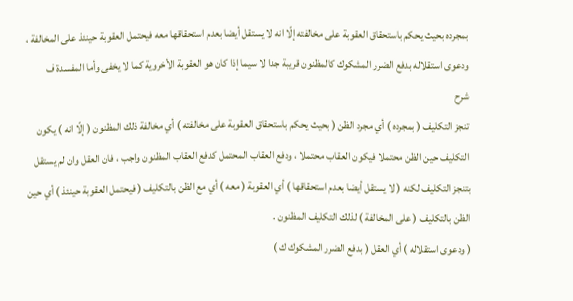بمجرده بحيث يحكم باستحقاق العقوبة على مخالفته إلّا انه لا يستقل أيضا بعدم استحقاقها معه فيحتمل العقوبة حينئذ على المخالفة ، ودعوى استقلاله بدفع الضرر المشكوك كالمظنون قريبة جدا لا سيما إذا كان هو العقوبة الأخروية كما لا يخفى وأما المفسدة ف
شرح
تنجز التكليف ( بمجرده ) أي مجرد الظن ( بحيث يحكم باستحقاق العقوبة على مخالفته ) أي مخالفة ذلك المظنون ( إلّا انه ) يكون التكليف حين الظن محتملا فيكون العقاب محتملا ، ودفع العقاب المحتمل كدفع العقاب المظنون واجب ، فان العقل وان لم يستقل بتنجز التكليف لكنه ( لا يستقل أيضا بعدم استحقاقها ) أي العقوبة ( معه ) أي مع الظن بالتكليف ( فيحتمل العقوبة حينئذ ) أي حين الظن بالتكليف ( على المخالفة ) لذلك التكليف المظنون .
( ودعوى استقلاله ) أي العقل ( بدفع الضرر المشكوك ك )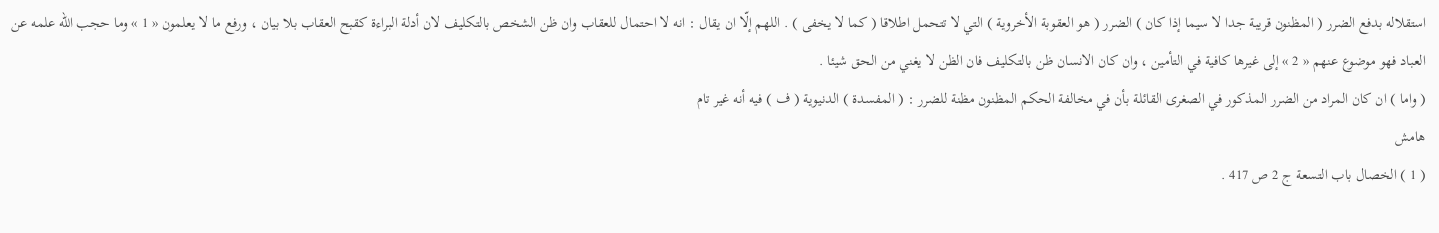استقلاله بدفع الضرر ( المظنون قريبة جدا لا سيما إذا كان ) الضرر ( هو العقوبة الأخروية ) التي لا تتحمل اطلاقا ( كما لا يخفى ) . اللهم إلّا ان يقال : انه لا احتمال للعقاب وان ظن الشخص بالتكليف لان أدلة البراءة كقبح العقاب بلا بيان ، ورفع ما لا يعلمون « 1 » وما حجب اللّه علمه عن العباد فهو موضوع عنهم « 2 » إلى غيرها كافية في التأمين ، وان كان الانسان ظن بالتكليف فان الظن لا يغني من الحق شيئا .
( واما ) ان كان المراد من الضرر المذكور في الصغرى القائلة بأن في مخالفة الحكم المظنون مظنة للضرر : ( المفسدة ) الدنيوية ( ف ) فيه أنه غير تام
هامش
( 1 ) الخصال باب التسعة ج 2 ص 417 .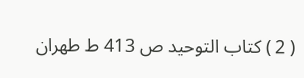( 2 ) كتاب التوحيد ص 413 ط طهران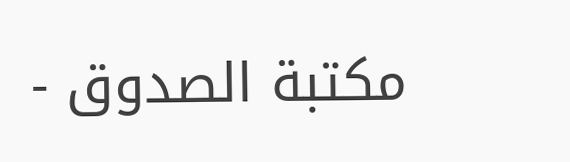مكتبة الصدوق -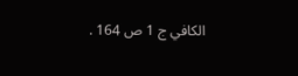الكافي ج 1 ص 164 .